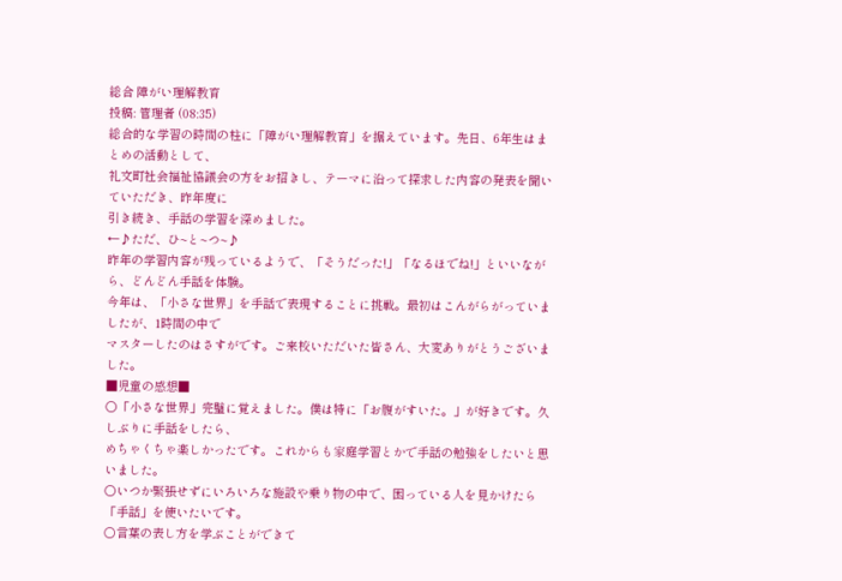総合 障がい理解教育
投稿: 管理者 (08:35)
総合的な学習の時間の柱に「障がい理解教育」を据えています。先日、6年生はまとめの活動として、
礼文町社会福祉協議会の方をお招きし、テーマに沿って探求した内容の発表を聞いていただき、昨年度に
引き続き、手話の学習を深めました。
←♪ただ、ひ~と~つ~♪
昨年の学習内容が残っているようで、「そうだった!」「なるほでね!」といいながら、どんどん手話を体験。
今年は、「小さな世界」を手話で表現することに挑戦。最初はこんがらがっていましたが、1時間の中で
マスターしたのはさすがです。ご来校いただいた皆さん、大変ありがとうございました。
■児童の感想■
〇「小さな世界」完璧に覚えました。僕は特に「お腹がすいた。」が好きです。久しぶりに手話をしたら、
めちゃくちゃ楽しかったです。これからも家庭学習とかで手話の勉強をしたいと思いました。
〇いつか緊張せずにいろいろな施設や乗り物の中で、困っている人を見かけたら「手話」を使いたいです。
〇言葉の表し方を学ぶことができて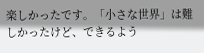楽しかったです。「小さな世界」は難しかったけど、できるよう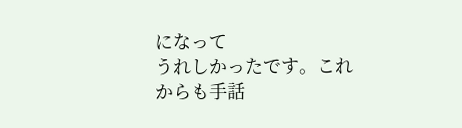になって
うれしかったです。これからも手話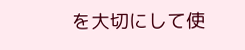を大切にして使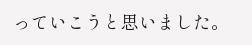っていこうと思いました。